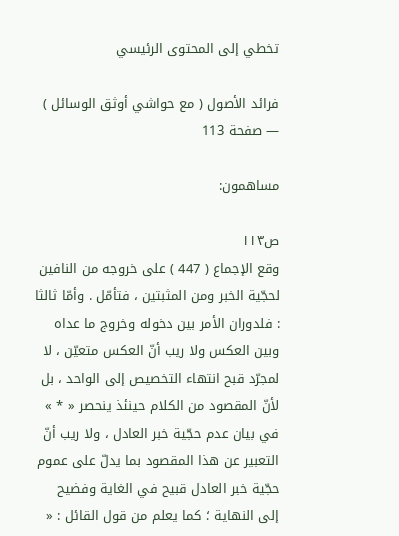تخطي إلى المحتوى الرئيسي

فرائد الأصول ( مع حواشي أوثق الوسائل ) — صفحة 113

مساهمون:

ص١١٣
وقع الإجماع ( 447 ) على خروجه من النافين لحجّية الخبر ومن المثبتين ، فتأمّل . وأمّا ثالثا : فلدوران الأمر بين دخوله وخروج ما عداه وبين العكس ولا ريب أنّ العكس متعيّن ، لا لمجرّد قبح انتهاء التخصيص إلى الواحد ، بل لأنّ المقصود من الكلام حينئذ ينحصر « * » في بيان عدم حجّية خبر العادل ، ولا ريب أنّ التعبير عن هذا المقصود بما يدلّ على عموم حجّية خبر العادل قبيح في الغاية وفضيح إلى النهاية ؛ كما يعلم من قول القائل : «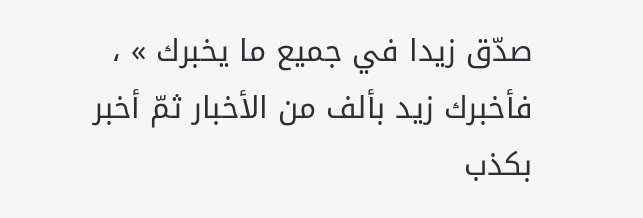صدّق زيدا في جميع ما يخبرك » ، فأخبرك زيد بألف من الأخبار ثمّ أخبر بكذب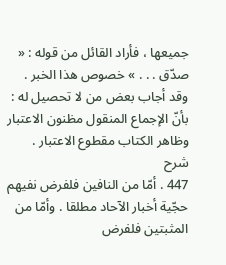جميعها ، فأراد القائل من قوله : « صدّق . . . » خصوص هذا الخبر . وقد أجاب بعض من لا تحصيل له : بأنّ الإجماع المنقول مظنون الاعتبار وظاهر الكتاب مقطوع الاعتبار .
شرح
447 . أمّا من النافين فلفرض نفيهم حجّية أخبار الآحاد مطلقا . وأمّا من المثبتين فلفرض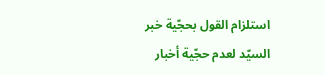استلزام القول بحجّية خبر السيّد لعدم حجّية أخبار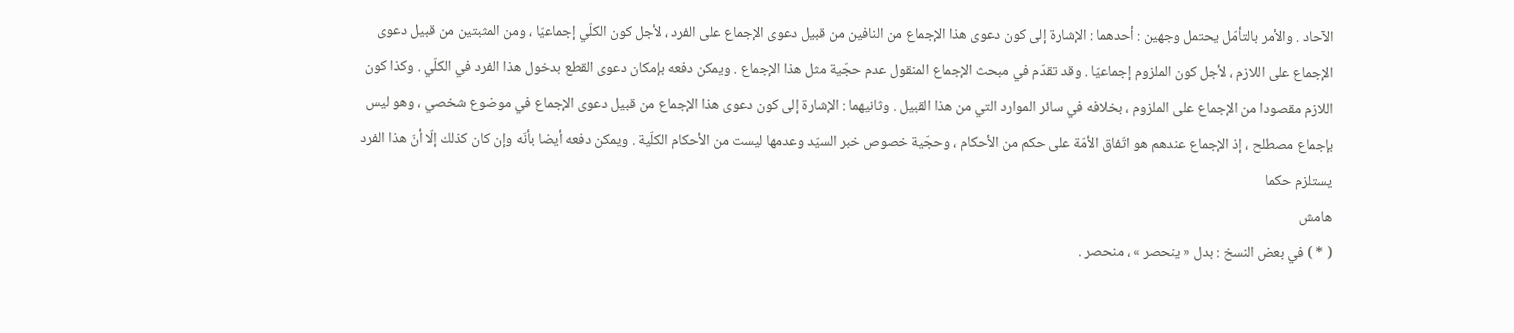الآحاد . والأمر بالتأمّل يحتمل وجهين : أحدهما : الإشارة إلى كون دعوى هذا الإجماع من النافين من قبيل دعوى الإجماع على الفرد ، لأجل كون الكلّي إجماعيّا ، ومن المثبتين من قبيل دعوى الإجماع على اللازم ، لأجل كون الملزوم إجماعيّا . وقد تقدّم في مبحث الإجماع المنقول عدم حجّية مثل هذا الإجماع . ويمكن دفعه بإمكان دعوى القطع بدخول هذا الفرد في الكلّي . وكذا كون اللازم مقصودا من الإجماع على الملزوم ، بخلافه في سائر الموارد التي من هذا القبيل . وثانيهما : الإشارة إلى كون دعوى هذا الإجماع من قبيل دعوى الإجماع في موضوع شخصي ، وهو ليس بإجماع مصطلح ، إذ الإجماع عندهم هو اتّفاق الأمّة على حكم من الأحكام ، وحجّية خصوص خبر السيّد وعدمها ليست من الأحكام الكلّية . ويمكن دفعه أيضا بأنّه وإن كان كذلك إلّا أنّ هذا الفرد يستلزم حكما
هامش
( * ) في بعض النسخ : بدل « ينحصر » ، منحصر .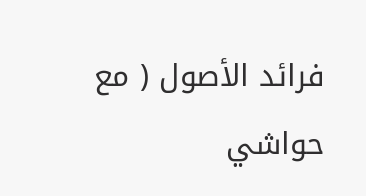فرائد الأصول ( مع حواشي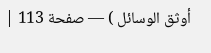أوثق الوسائل ) — صفحة 113 |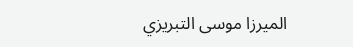الميرزا موسى التبريزي